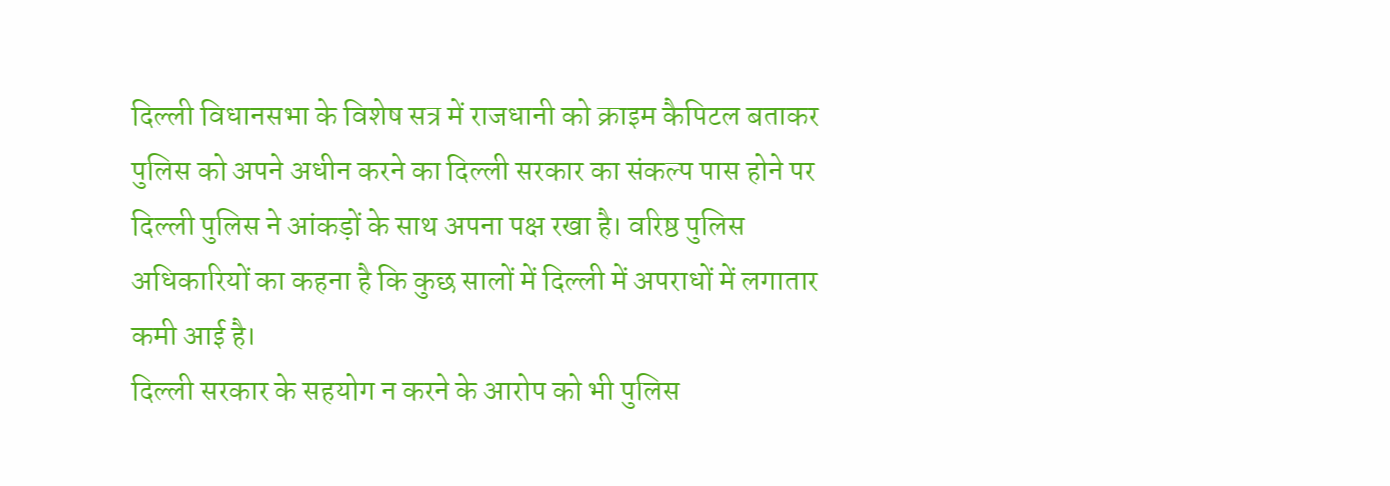दिल्ली विधानसभा के विशेष सत्र में राजधानी को क्राइम कैपिटल बताकर पुलिस को अपने अधीन करने का दिल्ली सरकार का संकल्प पास होने पर दिल्ली पुलिस ने आंकड़ों के साथ अपना पक्ष रखा है। वरिष्ठ पुलिस अधिकारियों का कहना है कि कुछ सालों में दिल्ली में अपराधों में लगातार कमी आई है।
दिल्ली सरकार के सहयोग न करने के आरोप को भी पुलिस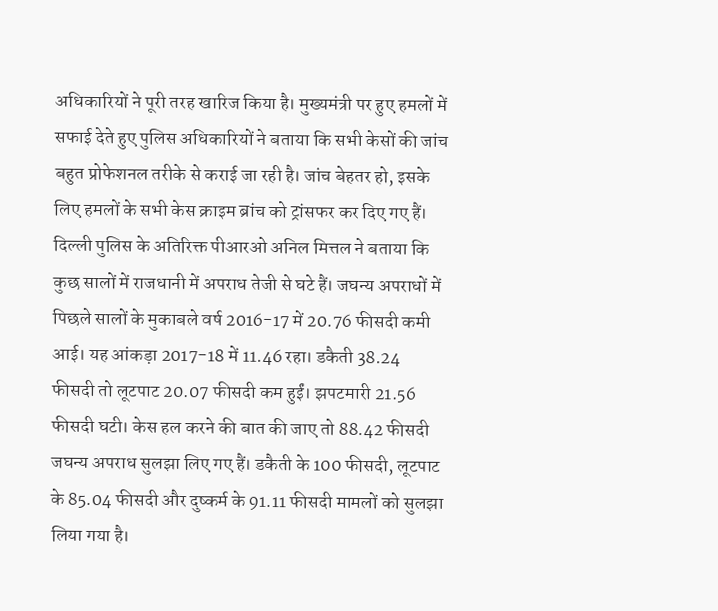अधिकारियों ने पूरी तरह खारिज किया है। मुख्यमंत्री पर हुए हमलों में सफाई देते हुए पुलिस अधिकारियों ने बताया कि सभी केसों की जांच बहुत प्रोफेशनल तरीके से कराई जा रही है। जांच बेहतर हो, इसके लिए हमलों के सभी केस क्राइम ब्रांच को ट्रांसफर कर दिए गए हैं।
दिल्ली पुलिस के अतिरिक्त पीआरओ अनिल मित्तल ने बताया कि कुछ सालों में राजधानी में अपराध तेजी से घटे हैं। जघन्य अपराधों में पिछले सालों के मुकाबले वर्ष 2016-17 में 20.76 फीसदी कमी आई। यह आंकड़ा 2017-18 में 11.46 रहा। डकैती 38.24 फीसदी तो लूटपाट 20.07 फीसदी कम हुईं। झपटमारी 21.56 फीसदी घटी। केस हल करने की बात की जाए तो 88.42 फीसदी जघन्य अपराध सुलझा लिए गए हैं। डकैती के 100 फीसदी, लूटपाट के 85.04 फीसदी और दुष्कर्म के 91.11 फीसदी मामलों को सुलझा लिया गया है।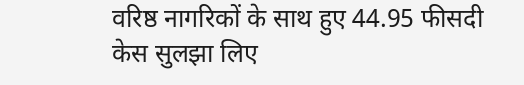वरिष्ठ नागरिकों के साथ हुए 44.95 फीसदी केस सुलझा लिए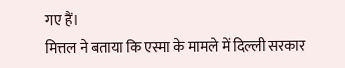गए हैं।
मित्तल ने बताया कि एस्मा के मामले में दिल्ली सरकार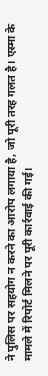ने पुलिस पर सहयोग न करने का आरोप लगाया है, जो पूरी तरह गलत है। एस्मा के मामले में रिपोर्ट मिलने पर पूरी कार्रवाई की गई।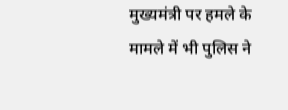मुख्यमंत्री पर हमले के मामले में भी पुलिस ने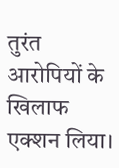तुरंत आरोपियों के खिलाफ एक्शन लिया।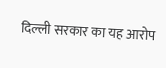दिल्ली सरकार का यह आरोप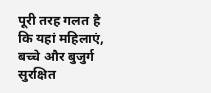पूरी तरह गलत है कि यहां महिलाएं, बच्चे और बुजुर्ग सुरक्षित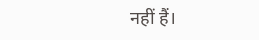नहीं हैं।